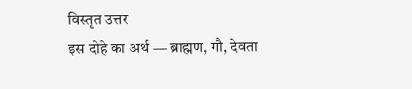विस्तृत उत्तर
इस दोहे का अर्थ — ब्राह्मण, गौ, देवता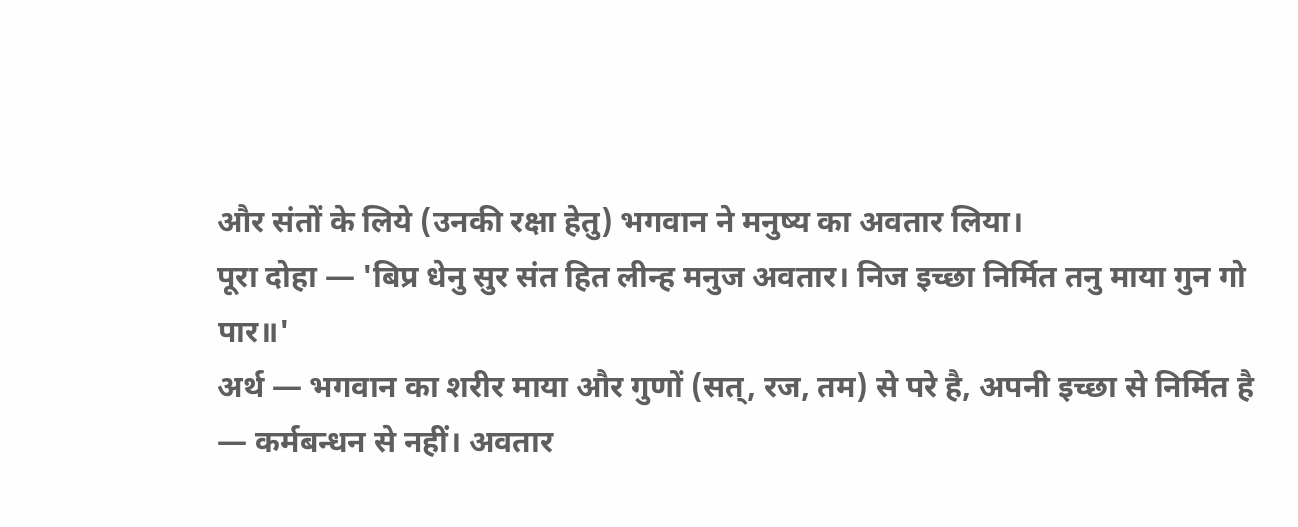और संतों के लिये (उनकी रक्षा हेतु) भगवान ने मनुष्य का अवतार लिया।
पूरा दोहा — 'बिप्र धेनु सुर संत हित लीन्ह मनुज अवतार। निज इच्छा निर्मित तनु माया गुन गो पार॥'
अर्थ — भगवान का शरीर माया और गुणों (सत्, रज, तम) से परे है, अपनी इच्छा से निर्मित है — कर्मबन्धन से नहीं। अवतार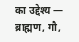का उद्देश्य — ब्राह्मण, गौ,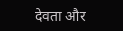देवता और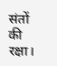संतों की रक्षा।